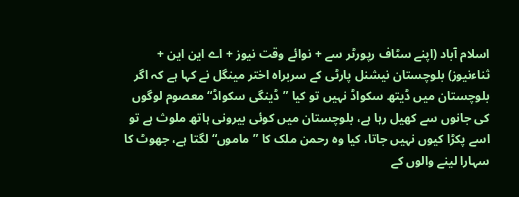اسلام آباد (اپنے سٹاف رپورٹر سے + نوائے وقت نیوز + اے این این + ثناءنیوز) بلوچستان نیشنل پارٹی کے سربراہ اختر مینگل نے کہا ہے کہ اگر بلوچستان میں ڈیتھ سکواڈ نہیں تو کیا ”ڈینگی سکواڈ“ معصوم لوگوں کی جانوں سے کھیل رہا ہے، بلوچستان میں کوئی بیرونی ہاتھ ملوث ہے تو اسے پکڑا کیوں نہیں جاتا، کیا وہ رحمن ملک کا ”ماموں“ لگتا ہے، جھوٹ کا سہارا لینے والوں کے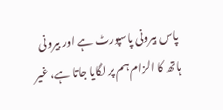پاس بیرونی پاسپورٹ ہے اور بیرونی ہاتھ کا الزام ہم پر لگایا جاتا ہے، غیر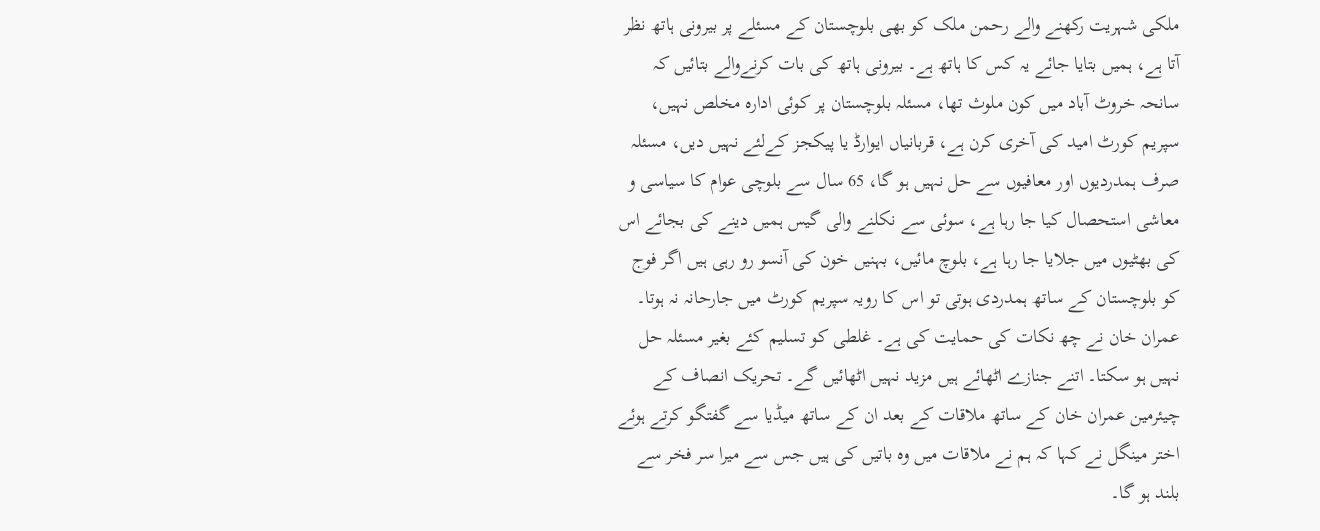ملکی شہریت رکھنے والے رحمن ملک کو بھی بلوچستان کے مسئلے پر بیرونی ہاتھ نظر آتا ہے، ہمیں بتایا جائے یہ کس کا ہاتھ ہے۔ بیرونی ہاتھ کی بات کرنےوالے بتائیں کہ سانحہ خروٹ آباد میں کون ملوث تھا، مسئلہ بلوچستان پر کوئی ادارہ مخلص نہیں، سپریم کورٹ امید کی آخری کرن ہے، قربانیاں ایوارڈ یا پیکجز کےلئے نہیں دیں، مسئلہ صرف ہمدردیوں اور معافیوں سے حل نہیں ہو گا، 65 سال سے بلوچی عوام کا سیاسی و معاشی استحصال کیا جا رہا ہے، سوئی سے نکلنے والی گیس ہمیں دینے کی بجائے اس کی بھٹیوں میں جلایا جا رہا ہے، بلوچ مائیں، بہنیں خون کی آنسو رو رہی ہیں اگر فوج کو بلوچستان کے ساتھ ہمدردی ہوتی تو اس کا رویہ سپریم کورٹ میں جارحانہ نہ ہوتا۔ عمران خان نے چھ نکات کی حمایت کی ہے۔ غلطی کو تسلیم کئے بغیر مسئلہ حل نہیں ہو سکتا۔ اتنے جنازے اٹھائے ہیں مزید نہیں اٹھائیں گے۔ تحریک انصاف کے چیئرمین عمران خان کے ساتھ ملاقات کے بعد ان کے ساتھ میڈیا سے گفتگو کرتے ہوئے اختر مینگل نے کہا کہ ہم نے ملاقات میں وہ باتیں کی ہیں جس سے میرا سر فخر سے بلند ہو گا۔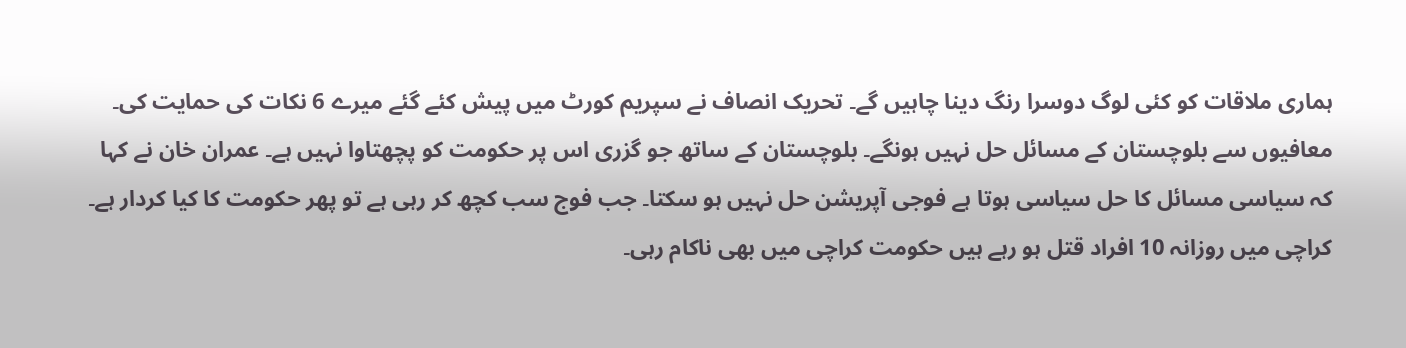ہماری ملاقات کو کئی لوگ دوسرا رنگ دینا چاہیں گے۔ تحریک انصاف نے سپریم کورٹ میں پیش کئے گئے میرے 6 نکات کی حمایت کی۔ معافیوں سے بلوچستان کے مسائل حل نہیں ہونگے۔ بلوچستان کے ساتھ جو گزری اس پر حکومت کو پچھتاوا نہیں ہے۔ عمران خان نے کہا کہ سیاسی مسائل کا حل سیاسی ہوتا ہے فوجی آپریشن حل نہیں ہو سکتا۔ جب فوج سب کچھ کر رہی ہے تو پھر حکومت کا کیا کردار ہے۔ کراچی میں روزانہ 10 افراد قتل ہو رہے ہیں حکومت کراچی میں بھی ناکام رہی۔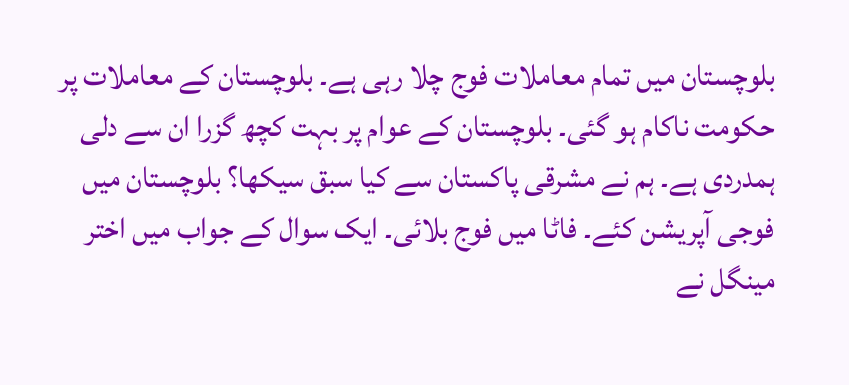بلوچستان میں تمام معاملات فوج چلا رہی ہے۔ بلوچستان کے معاملات پر حکومت ناکام ہو گئی۔ بلوچستان کے عوام پر بہت کچھ گزرا ان سے دلی ہمدردی ہے۔ ہم نے مشرقی پاکستان سے کیا سبق سیکھا؟ بلوچستان میں فوجی آپریشن کئے۔ فاٹا میں فوج بلائی۔ ایک سوال کے جواب میں اختر مینگل نے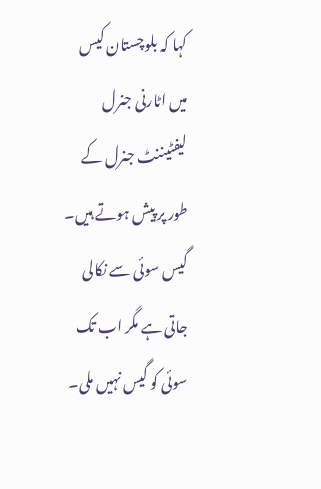کہا کہ بلوچستان کیس میں اٹارنی جنرل لیفٹیننٹ جنرل کے طور پر پیش ہوتے ہیں۔ گیس سوئی سے نکالی جاتی ہے مگر اب تک سوئی کو گیس نہیں ملی۔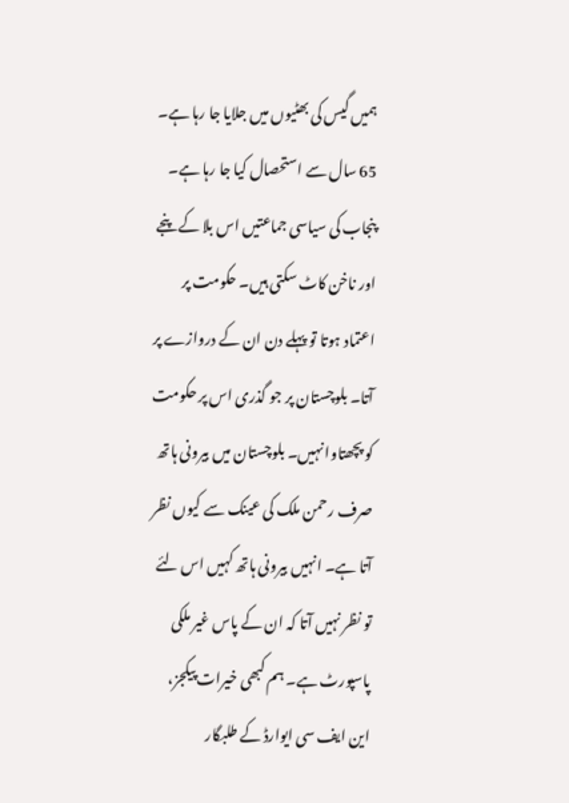ہمیں گیس کی بھٹیوں میں جلایا جا رہا ہے۔ 65 سال سے استحصال کیا جا رہا ہے۔ پنجاب کی سیاسی جماعتیں اس بلا کے پنجے اور ناخن کاٹ سکتی ہیں۔ حکومت پر اعتماد ہوتا تو پہلے دن ان کے دروازے پر آتا۔ بلوچستان پر جو گذری اس پر حکومت کو پچھتاوا نہیں۔ بلوچستان میں بیرونی ہاتھ صرف رحمن ملک کی عینک سے کیوں نظر آتا ہے۔ انہیں بیرونی ہاتھ کہیں اس لئے تو نظر نہیں آتا کہ ان کے پاس غیر ملکی پاسپورٹ ہے۔ ہم کبھی خیرات پیکجز، این ایف سی ایوارڈ کے طلبگار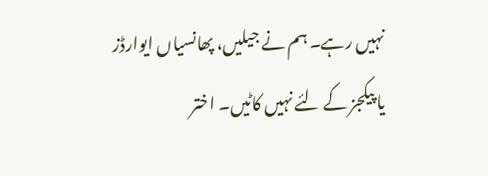نہیں رہے۔ ہم نے جیلیں، پھانسیاں ایوارڈز یا پیکجز کے لئے نہیں کاٹیں۔ اختر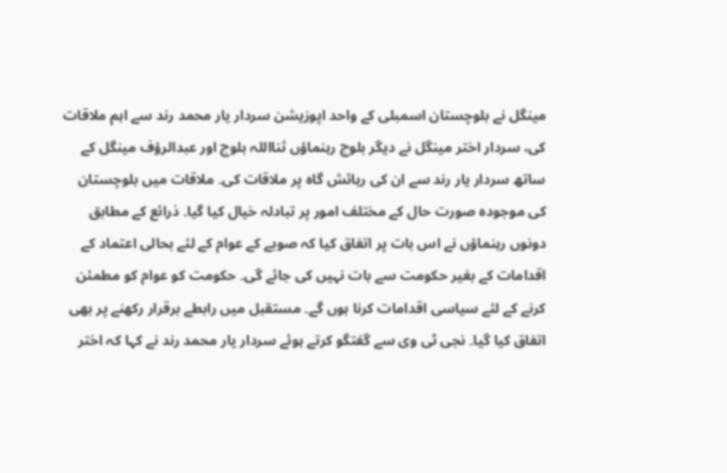مینگل نے بلوچستان اسمبلی کے واحد اپوزیشن سردار یار محمد رند سے اہم ملاقات کی، سردار اختر مینگل نے دیگر بلوچ رہنماؤں ثنااللہ بلوچ اور عبدالرؤف مینگل کے ساتھ سردار یار رند سے ان کی رہائش گاہ پر ملاقات کی۔ ملاقات میں بلوچستان کی موجودہ صورت حال کے مختلف امور پر تبادلہ خیال کیا گیا۔ ذرائع کے مطابق دونوں رہنماؤں نے اس بات پر اتفاق کیا کہ صوبے کے عوام کے لئے بحالی اعتماد کے اقدامات کے بغیر حکومت سے بات نہیں کی جائے گی۔ حکومت کو عوام کو مطمئن کرنے کے لئے سیاسی اقدامات کرنا ہوں گے۔ مستقبل میں رابطے برقرار رکھنے پر بھی اتفاق کیا گیا۔ نجی ٹی وی سے گفتگو کرتے ہوئے سردار یار محمد رند نے کہا کہ اختر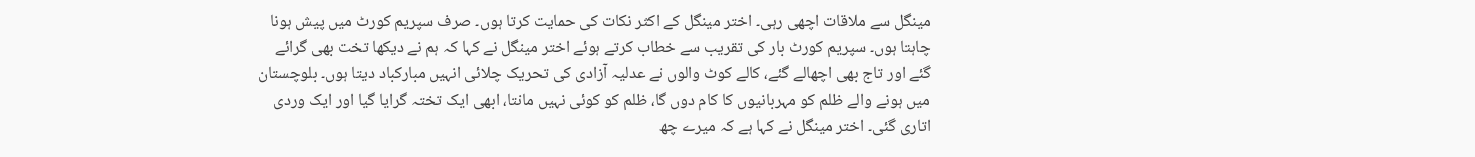مینگل سے ملاقات اچھی رہی۔ اختر مینگل کے اکثر نکات کی حمایت کرتا ہوں۔ صرف سپریم کورٹ میں پیش ہونا چاہتا ہوں۔ سپریم کورٹ بار کی تقریب سے خطاب کرتے ہوئے اختر مینگل نے کہا کہ ہم نے دیکھا تخت بھی گرائے گئے اور تاج بھی اچھالے گئے، کالے کوٹ والوں نے عدلیہ آزادی کی تحریک چلائی انہیں مبارکباد دیتا ہوں۔ بلوچستان میں ہونے والے ظلم کو مہربانیوں کا کام دوں گا، ظلم کو کوئی نہیں مانتا، ابھی ایک تختہ گرایا گیا اور ایک وردی اتاری گئی۔ اختر مینگل نے کہا ہے کہ میرے چھ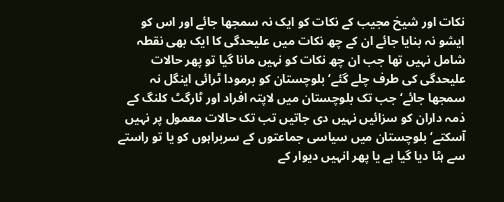نکات اور شیخ مجیب کے نکات کو ایک نہ سمجھا جائے اور اس کو ایشو نہ بنایا جائے ان کے چھ نکات میں علیحدگی کا ایک بھی نقطہ شامل نہیں تھا جب ان چھ نکات کو نہیں مانا گیا تو پھر حالات علیحدگی کی طرف چلے گئے‘ بلوچستان کو برمودا ٹرائی اینگل نہ سمجھا جائے‘ جب تک بلوچستان میں لاپتہ افراد اور ٹارگٹ کلنگ کے ذمہ داران کو سزائیں نہیں دی جاتیں تب تک حالات معمول پر نہیں آسکتے‘ بلوچستان میں سیاسی جماعتوں کے سربراہوں کو یا تو راستے سے ہٹا دیا گیا ہے یا پھر انہیں دیوار کے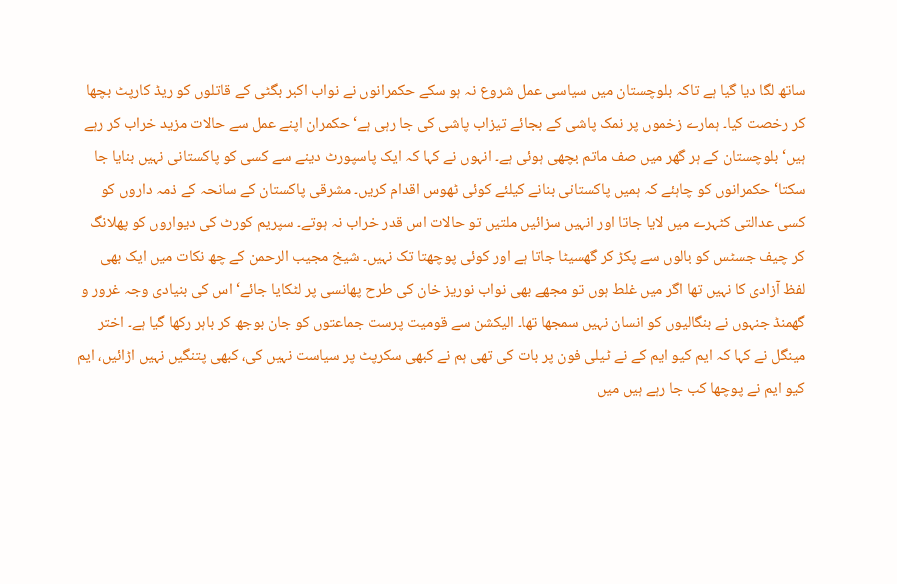ساتھ لگا دیا گیا ہے تاکہ بلوچستان میں سیاسی عمل شروع نہ ہو سکے حکمرانوں نے نواب اکبر بگٹی کے قاتلوں کو ریڈ کارپٹ بچھا کر رخصت کیا۔ ہمارے زخموں پر نمک پاشی کے بجائے تیزاب پاشی کی جا رہی ہے‘ حکمران اپنے عمل سے حالات مزید خراب کر رہے ہیں‘ بلوچستان کے ہر گھر میں صف ماتم بچھی ہوئی ہے۔ انہوں نے کہا کہ ایک پاسپورٹ دینے سے کسی کو پاکستانی نہیں بنایا جا سکتا‘ حکمرانوں کو چاہئے کہ ہمیں پاکستانی بنانے کیلئے کوئی ٹھوس اقدام کریں۔ مشرقی پاکستان کے سانحہ کے ذمہ داروں کو کسی عدالتی کٹہرے میں لایا جاتا اور انہیں سزائیں ملتیں تو حالات اس قدر خراب نہ ہوتے۔ سپریم کورٹ کی دیواروں کو پھلانگ کر چیف جسٹس کو بالوں سے پکڑ کر گھسیٹا جاتا ہے اور کوئی پوچھتا تک نہیں۔ شیخ مجیب الرحمن کے چھ نکات میں ایک بھی لفظ آزادی کا نہیں تھا اگر میں غلط ہوں تو مجھے بھی نواب نوریز خان کی طرح پھانسی پر لٹکایا جائے‘ اس کی بنیادی وجہ غرور و گھمنڈ جنہوں نے بنگالیوں کو انسان نہیں سمجھا تھا۔ الیکشن سے قومیت پرست جماعتوں کو جان بوجھ کر باہر رکھا گیا ہے۔ اختر مینگل نے کہا کہ ایم کیو ایم کے نے ٹیلی فون پر بات کی تھی ہم نے کبھی سکرپٹ پر سیاست نہیں کی، کبھی پتنگیں نہیں اڑائیں، ایم کیو ایم نے پوچھا کب جا رہے ہیں میں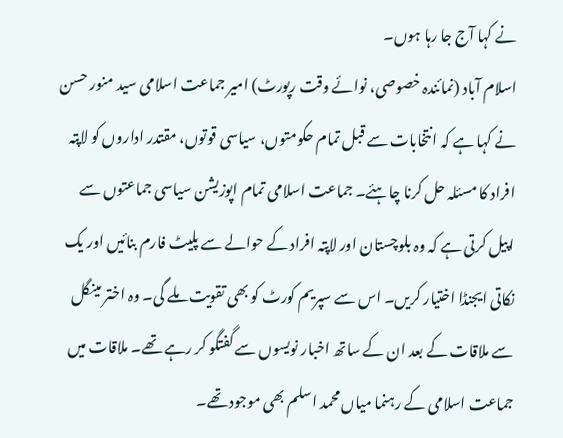نے کہا آج جا رہا ہوں۔
اسلام آباد (نمائندہ خصوصی، نوائے وقت رپورٹ) امیر جماعت اسلامی سید منور حسن نے کہا ہے کہ انتخابات سے قبل تمام حکومتوں، سیاسی قوتوں، مقتدر اداروں کو لاپتہ افراد کا مسئلہ حل کرنا چاہئے۔ جماعت اسلامی تمام اپوزیشن سیاسی جماعتوں سے اپیل کرتی ہے کہ وہ بلوچستان اور لاپتہ افراد کے حوالے سے پلیٹ فارم بنائیں اور یک نکاتی ایجنڈا اختیار کریں۔ اس سے سپریم کورٹ کو بھی تقویت ملے گی۔ وہ اختر مینگل سے ملاقات کے بعد ان کے ساتھ اخبار نویسوں سے گفتگو کر رہے تھے۔ ملاقات میں جماعت اسلامی کے رہنما میاں محمد اسلم بھی موجود تھے۔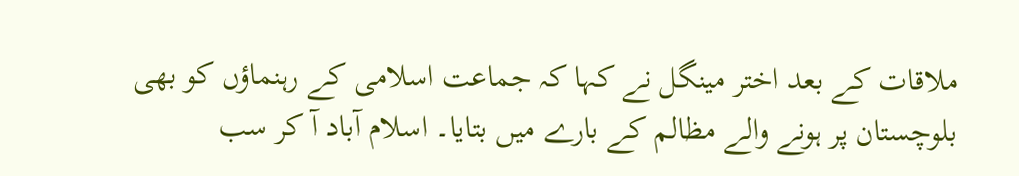ملاقات کے بعد اختر مینگل نے کہا کہ جماعت اسلامی کے رہنماؤں کو بھی بلوچستان پر ہونے والے مظالم کے بارے میں بتایا۔ اسلام آباد آ کر سب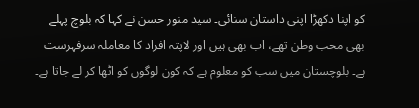کو اپنا دکھڑا اپنی داستان سنائی۔ سید منور حسن نے کہا کہ بلوچ پہلے بھی محب وطن تھے، اب بھی ہیں اور لاپتہ افراد کا معاملہ سرفہرست ہے۔ بلوچستان میں سب کو معلوم ہے کہ کون لوگوں کو اٹھا کر لے جاتا ہے۔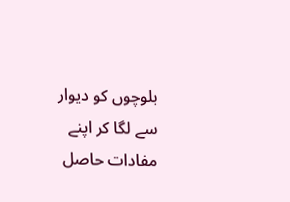بلوچوں کو دیوار سے لگا کر اپنے مفادات حاصل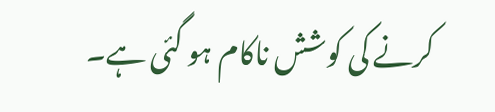کرنے کی کوشش ناکام ہو گئی ہے۔